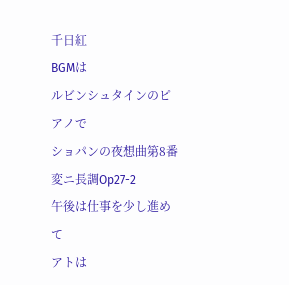千日紅
BGMは
ルビンシュタインのピアノで
ショパンの夜想曲第8番変ニ長調Op27-2
午後は仕事を少し進めて
アトは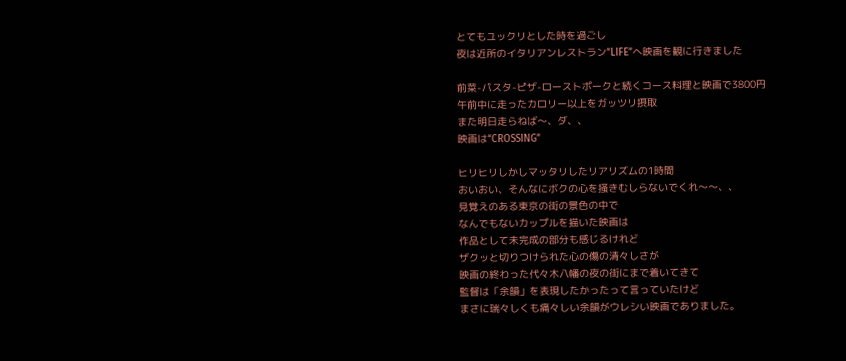とてもユックリとした時を過ごし
夜は近所のイタリアンレストラン“LIFE”へ映画を観に行きました

前菜-パスタ-ピザ-ローストポークと続くコース料理と映画で3800円
午前中に走ったカロリー以上をガッツリ摂取
また明日走らねば〜、ダ、、
映画は“CROSSING”

ヒリヒリしかしマッタリしたリアリズムの1時間
おいおい、そんなにボクの心を掻きむしらないでくれ〜〜、、
見覚えのある東京の街の景色の中で
なんでもないカップルを描いた映画は
作品として未完成の部分も感じるけれど
ザクッと切りつけられた心の傷の清々しさが
映画の終わった代々木八幡の夜の街にまで着いてきて
監督は「余韻」を表現したかったって言っていたけど
まさに瑞々しくも痛々しい余韻がウレシい映画でありました。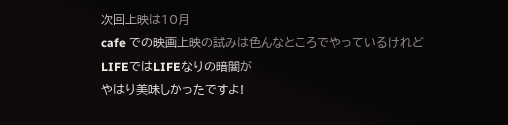次回上映は10月
cafe での映画上映の試みは色んなところでやっているけれど
LIFEではLIFEなりの暗闇が
やはり美味しかったですよ!